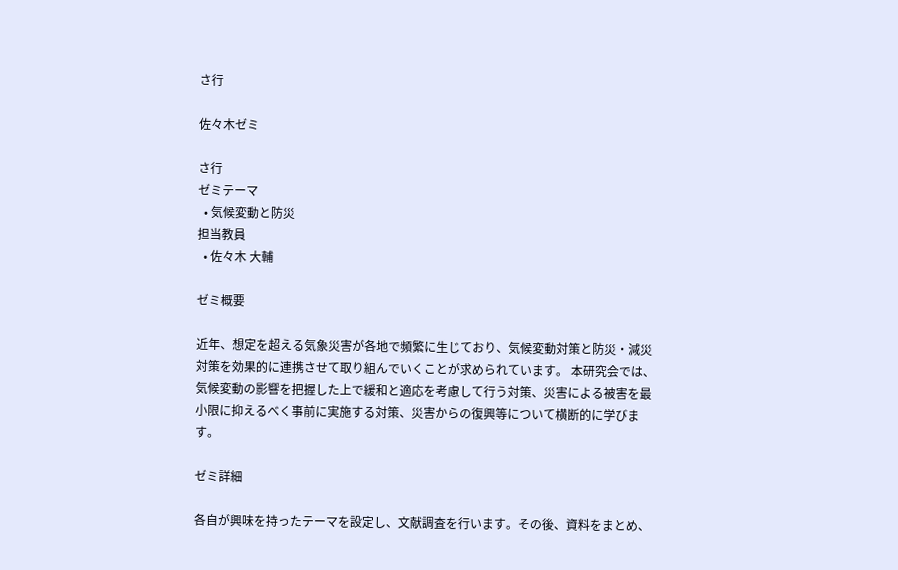さ行

佐々木ゼミ

さ行
ゼミテーマ
  • 気候変動と防災
担当教員
  • 佐々木 大輔

ゼミ概要

近年、想定を超える気象災害が各地で頻繁に生じており、気候変動対策と防災・減災対策を効果的に連携させて取り組んでいくことが求められています。 本研究会では、気候変動の影響を把握した上で緩和と適応を考慮して行う対策、災害による被害を最小限に抑えるべく事前に実施する対策、災害からの復興等について横断的に学びます。

ゼミ詳細

各自が興味を持ったテーマを設定し、文献調査を行います。その後、資料をまとめ、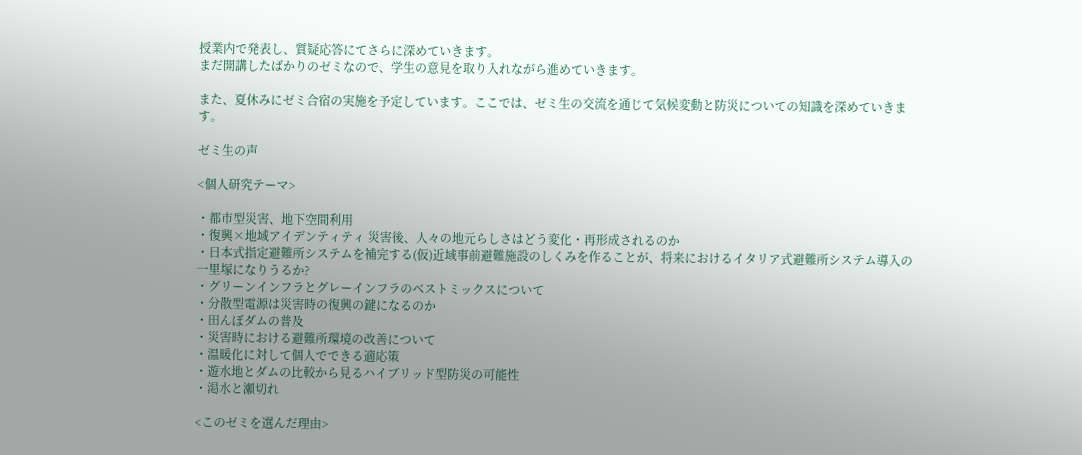授業内で発表し、質疑応答にてさらに深めていきます。
まだ開講したばかりのゼミなので、学生の意見を取り入れながら進めていきます。

また、夏休みにゼミ合宿の実施を予定しています。ここでは、ゼミ生の交流を通じて気候変動と防災についての知識を深めていきます。

ゼミ生の声

<個人研究テーマ>

・都市型災害、地下空間利用
・復興×地域アイデンティティ 災害後、人々の地元らしさはどう変化・再形成されるのか
・日本式指定避難所システムを補完する(仮)近域事前避難施設のしくみを作ることが、将来におけるイタリア式避難所システム導入の一里塚になりうるか?
・グリーンインフラとグレーインフラのベストミックスについて
・分散型電源は災害時の復興の鍵になるのか
・田んぼダムの普及
・災害時における避難所環境の改善について
・温暖化に対して個人でできる適応策
・遊水地とダムの比較から見るハイブリッド型防災の可能性
・渇水と瀬切れ

<このゼミを選んだ理由>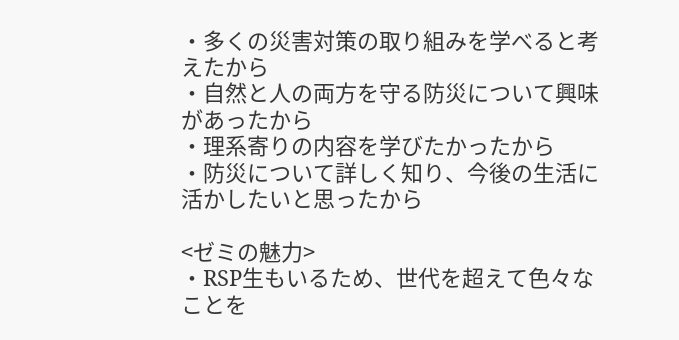・多くの災害対策の取り組みを学べると考えたから
・自然と人の両方を守る防災について興味があったから
・理系寄りの内容を学びたかったから
・防災について詳しく知り、今後の生活に活かしたいと思ったから

<ゼミの魅力>
・RSP生もいるため、世代を超えて色々なことを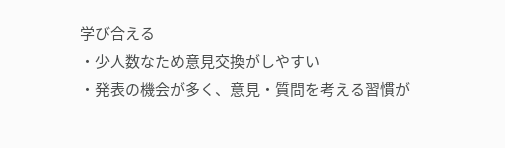学び合える
・少人数なため意見交換がしやすい
・発表の機会が多く、意見・質問を考える習慣が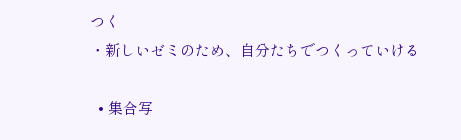つく
・新しいゼミのため、自分たちでつくっていける

  • 集合写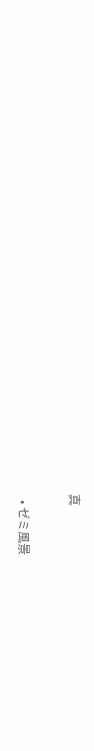真

  • ゼミ風景